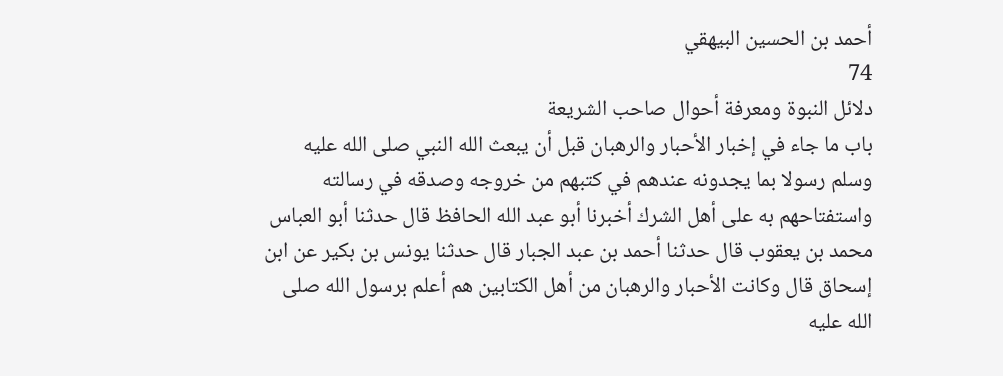أحمد بن الحسين البيهقي
74
دلائل النبوة ومعرفة أحوال صاحب الشريعة
باب ما جاء في إخبار الأحبار والرهبان قبل أن يبعث الله النبي صلى الله عليه وسلم رسولا بما يجدونه عندهم في كتبهم من خروجه وصدقه في رسالته واستفتاحهم به على أهل الشرك أخبرنا أبو عبد الله الحافظ قال حدثنا أبو العباس محمد بن يعقوب قال حدثنا أحمد بن عبد الجبار قال حدثنا يونس بن بكير عن ابن إسحاق قال وكانت الأحبار والرهبان من أهل الكتابين هم أعلم برسول الله صلى الله عليه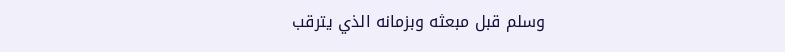وسلم قبل مبعثه وبزمانه الذي يترقب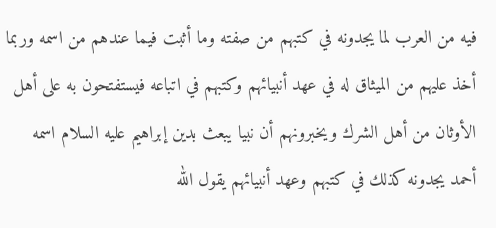فيه من العرب لما يجدونه في كتبهم من صفته وما أثبت فيما عندهم من اسمه وربما أخذ عليهم من الميثاق له في عهد أنبيائهم وكتبهم في اتباعه فيستفتحون به على أهل الأوثان من أهل الشرك ويخبرونهم أن نبيا يبعث بدين إبراهيم عليه السلام اسمه أحمد يجدونه كذلك في كتبهم وعهد أنبيائهم يقول الله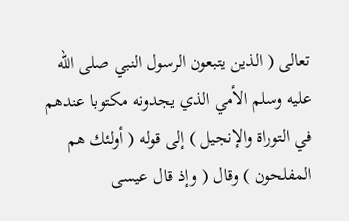تعالى ( الذين يتبعون الرسول النبي صلى الله عليه وسلم الأمي الذي يجدونه مكتوبا عندهم في التوراة والإنجيل ) إلى قوله ( أولئك هم المفلحون ) وقال ( وإذ قال عيسى